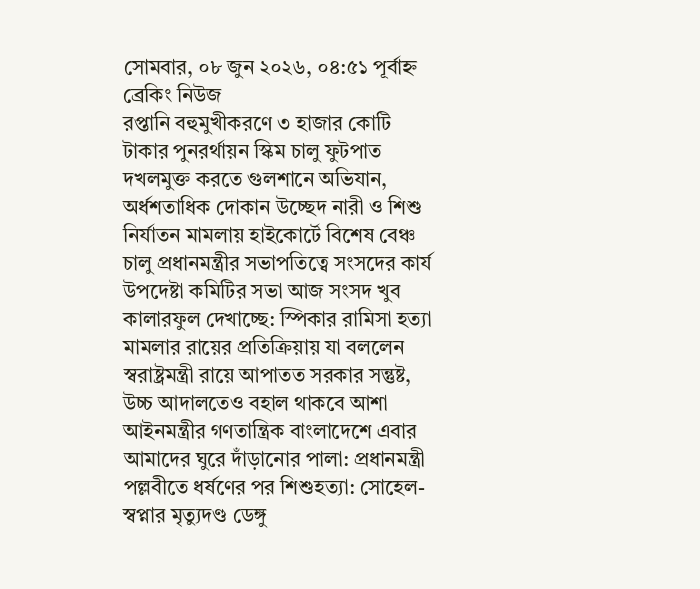সোমবার, ০৮ জুন ২০২৬, ০৪:৫১ পূর্বাহ্ন
ব্রেকিং নিউজ
রপ্তানি বহুমুখীকরণে ৩ হাজার কোটি টাকার পুনরর্থায়ন স্কিম চালু ফুটপাত দখলমুক্ত করতে গুলশানে অভিযান, অর্ধশতাধিক দোকান উচ্ছেদ নারী ও শিশু নির্যাতন মামলায় হাইকোর্টে বিশেষ বেঞ্চ চালু প্রধানমন্ত্রীর সভাপতিত্বে সংসদের কার্য উপদেষ্টা কমিটির সভা আজ সংসদ খুব কালারফুল দেখাচ্ছে: স্পিকার রামিসা হত্যা মামলার রায়ের প্রতিক্রিয়ায় যা বললেন স্বরাষ্ট্রমন্ত্রী রায়ে আপাতত সরকার সন্তুষ্ট, উচ্চ আদালতেও বহাল থাকবে আশা আইনমন্ত্রীর গণতান্ত্রিক বাংলাদেশে এবার আমাদের ঘুরে দাঁড়ানোর পালা: প্রধানমন্ত্রী পল্লবীতে ধর্ষণের পর শিশুহত্যা: সোহেল-স্বপ্নার মৃত্যুদণ্ড ডেঙ্গু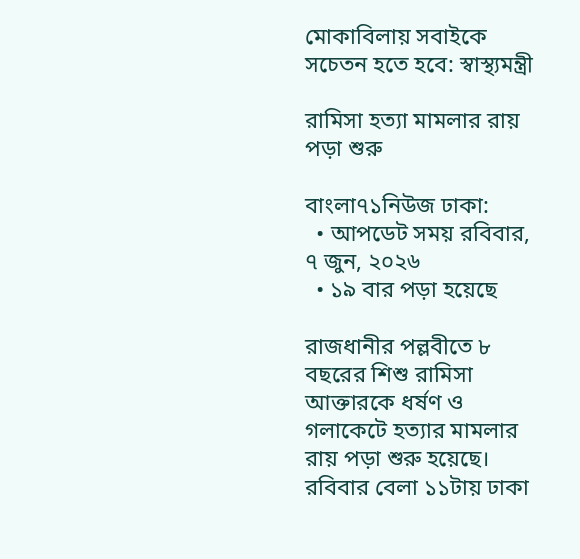মোকাবিলায় সবাইকে সচেতন হতে হবে: স্বাস্থ্যমন্ত্রী

রামিসা হত্যা মামলার রায় পড়া শুরু

বাংলা৭১নিউজ ঢাকা:
  • আপডেট সময় রবিবার, ৭ জুন, ২০২৬
  • ১৯ বার পড়া হয়েছে

রাজধানীর পল্লবীতে ৮ বছরের শিশু রামিসা আক্তারকে ধর্ষণ ও গলাকেটে হত্যার মামলার রায় পড়া শুরু হয়েছে। রবিবার বেলা ১১টায় ঢাকা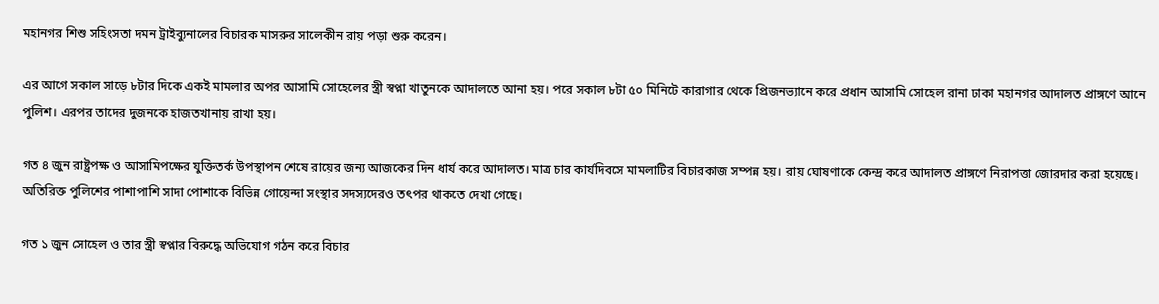মহানগর শিশু সহিংসতা দমন ট্রাইব্যুনালের বিচারক মাসরুর সালেকীন রায় পড়া শুরু করেন।

এর আগে সকাল সাড়ে ৮টার দিকে একই মামলার অপর আসামি সোহেলের স্ত্রী স্বপ্না খাতুনকে আদালতে আনা হয়। পরে সকাল ৮টা ৫০ মিনিটে কারাগার থেকে প্রিজনভ্যানে করে প্রধান আসামি সোহেল রানা ঢাকা মহানগর আদালত প্রাঙ্গণে আনে পুলিশ। এরপর তাদের দুজনকে হাজতখানায় রাখা হয়।

গত ৪ জুন রাষ্ট্রপক্ষ ও আসামিপক্ষের যুক্তিতর্ক উপস্থাপন শেষে রায়ের জন্য আজকের দিন ধার্য করে আদালত। মাত্র চার কার্যদিবসে মামলাটির বিচারকাজ সম্পন্ন হয়। রায় ঘোষণাকে কেন্দ্র করে আদালত প্রাঙ্গণে নিরাপত্তা জোরদার করা হয়েছে। অতিরিক্ত পুলিশের পাশাপাশি সাদা পোশাকে বিভিন্ন গোয়েন্দা সংস্থার সদস্যদেরও তৎপর থাকতে দেখা গেছে।

গত ১ জুন সোহেল ও তার স্ত্রী স্বপ্নার বিরুদ্ধে অভিযোগ গঠন করে বিচার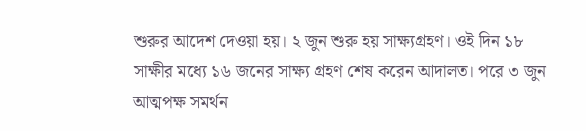শুরুর আদেশ দেওয়া হয়। ২ জুন শুরু হয় সাক্ষ্যগ্রহণ। ওই দিন ১৮ সাক্ষীর মধ্যে ১৬ জনের সাক্ষ্য গ্রহণ শেষ করেন আদালত। পরে ৩ জুন আত্মপক্ষ সমর্থন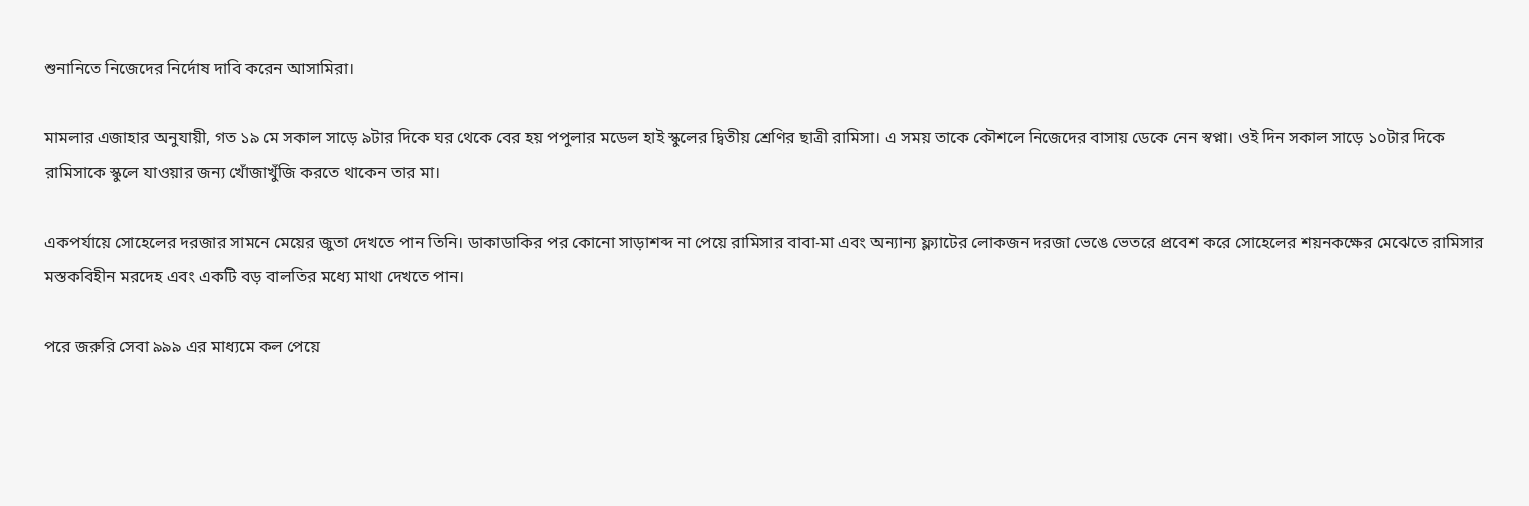শুনানিতে নিজেদের নির্দোষ দাবি করেন আসামিরা।

মামলার এজাহার অনুযায়ী, গত ১৯ মে সকাল সাড়ে ৯টার দিকে ঘর থেকে বের হয় পপুলার মডেল হাই স্কুলের দ্বিতীয় শ্রেণির ছাত্রী রামিসা। এ সময় তাকে কৌশলে নিজেদের বাসায় ডেকে নেন স্বপ্না। ওই দিন সকাল সাড়ে ১০টার দিকে রামিসাকে স্কুলে যাওয়ার জন্য খোঁজাখুঁজি করতে থাকেন তার মা।

একপর্যায়ে সোহেলের দরজার সামনে মেয়ের জুতা দেখতে পান তিনি। ডাকাডাকির পর কোনো সাড়াশব্দ না পেয়ে রামিসার বাবা-মা এবং অন্যান্য ফ্ল্যাটের লোকজন দরজা ভেঙে ভেতরে প্রবেশ করে সোহেলের শয়নকক্ষের মেঝেতে রামিসার মস্তকবিহীন মরদেহ এবং একটি বড় বালতির মধ্যে মাথা দেখতে পান।

পরে জরুরি সেবা ৯৯৯ এর মাধ্যমে কল পেয়ে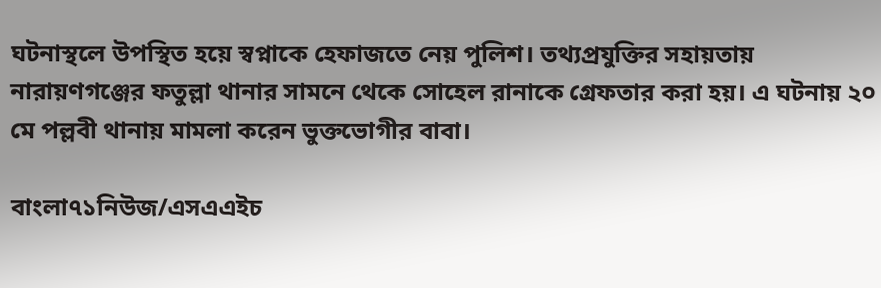ঘটনাস্থলে উপস্থিত হয়ে স্বপ্নাকে হেফাজতে নেয় পুলিশ। তথ্যপ্রযুক্তির সহায়তায় নারায়ণগঞ্জের ফতুল্লা থানার সামনে থেকে সোহেল রানাকে গ্রেফতার করা হয়। এ ঘটনায় ২০ মে পল্লবী থানায় মামলা করেন ভুক্তভোগীর বাবা।

বাংলা৭১নিউজ/এসএএইচ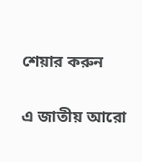শেয়ার করুন

এ জাতীয় আরো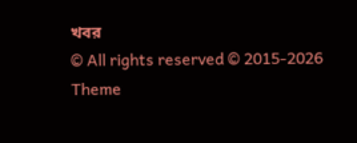খবর
© All rights reserved © 2015-2026
Theme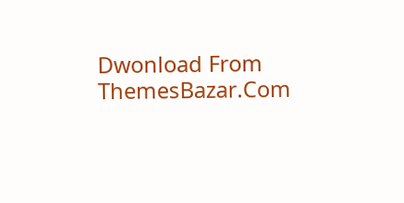Dwonload From ThemesBazar.Com